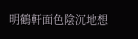明鶴軒面色陰沉地想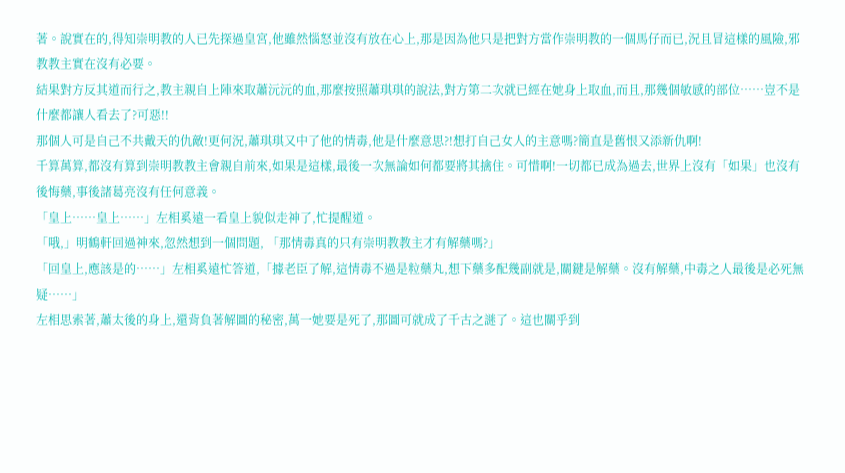著。說實在的,得知崇明教的人已先探過皇宮,他雖然惱怒並沒有放在心上,那是因為他只是把對方當作崇明教的一個馬仔而已,況且冒這樣的風險,邪教教主實在沒有必要。
結果對方反其道而行之,教主親自上陣來取蕭沅沅的血,那麼按照蕭琪琪的說法,對方第二次就已經在她身上取血,而且,那幾個敏感的部位……豈不是什麼都讓人看去了?可惡!!
那個人可是自己不共戴天的仇敵!更何況,蕭琪琪又中了他的情毒,他是什麼意思?!想打自己女人的主意嗎?簡直是舊恨又添新仇啊!
千算萬算,都沒有算到崇明教教主會親自前來,如果是這樣,最後一次無論如何都要將其擒住。可惜啊!一切都已成為過去,世界上沒有「如果」也沒有後悔藥,事後諸葛亮沒有任何意義。
「皇上……皇上……」左相奚遠一看皇上貌似走神了,忙提醒道。
「哦,」明鶴軒回過神來,忽然想到一個問題, 「那情毒真的只有崇明教教主才有解藥嗎?」
「回皇上,應該是的……」左相奚遠忙答道,「據老臣了解,這情毒不過是粒藥丸,想下藥多配幾副就是,關鍵是解藥。沒有解藥,中毒之人最後是必死無疑……」
左相思索著,蕭太後的身上,還背負著解圖的秘密,萬一她要是死了,那圖可就成了千古之謎了。這也關乎到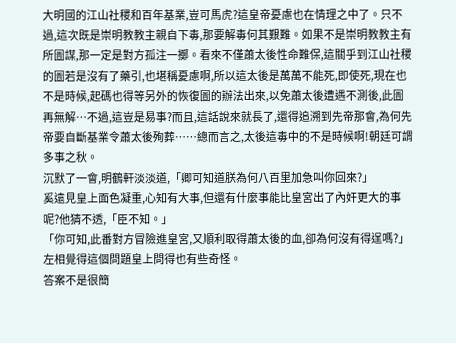大明國的江山社稷和百年基業,豈可馬虎?這皇帝憂慮也在情理之中了。只不過,這次既是崇明教教主親自下毒,那要解毒何其艱難。如果不是崇明教教主有所圖謀,那一定是對方孤注一擲。看來不僅蕭太後性命難保,這關乎到江山社稷的圖若是沒有了藥引,也堪稱憂慮啊,所以這太後是萬萬不能死,即使死,現在也不是時候,起碼也得等另外的恢復圖的辦法出來,以免蕭太後遭遇不測後,此圖再無解…不過,這豈是易事?而且,這話說來就長了,還得追溯到先帝那會,為何先帝要自斷基業令蕭太後殉葬……總而言之,太後這毒中的不是時候啊!朝廷可謂多事之秋。
沉默了一會,明鶴軒淡淡道,「卿可知道朕為何八百里加急叫你回來?」
奚遠見皇上面色凝重,心知有大事,但還有什麼事能比皇宮出了內奸更大的事呢?他猜不透,「臣不知。」
「你可知,此番對方冒險進皇宮,又順利取得蕭太後的血,卻為何沒有得逞嗎?」
左相覺得這個問題皇上問得也有些奇怪。
答案不是很簡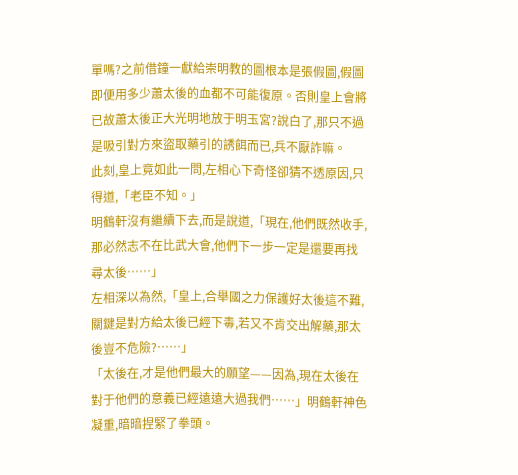單嗎?之前借鐘一獻給崇明教的圖根本是張假圖,假圖即便用多少蕭太後的血都不可能復原。否則皇上會將已故蕭太後正大光明地放于明玉宮?說白了,那只不過是吸引對方來盜取藥引的誘餌而已,兵不厭詐嘛。
此刻,皇上竟如此一問,左相心下奇怪卻猜不透原因,只得道,「老臣不知。」
明鶴軒沒有繼續下去,而是說道,「現在,他們既然收手,那必然志不在比武大會,他們下一步一定是還要再找尋太後……」
左相深以為然,「皇上,合舉國之力保護好太後這不難,關鍵是對方給太後已經下毒,若又不肯交出解藥,那太後豈不危險?……」
「太後在,才是他們最大的願望——因為,現在太後在對于他們的意義已經遠遠大過我們……」明鶴軒神色凝重,暗暗捏緊了拳頭。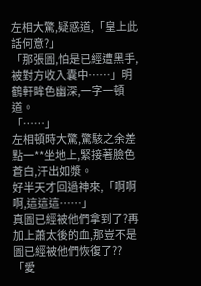左相大驚,疑惑道,「皇上此話何意?」
「那張圖,怕是已經遭黑手,被對方收入囊中……」明鶴軒眸色幽深,一字一頓道。
「……」
左相頓時大驚,驚駭之余差點一**坐地上,緊接著臉色蒼白,汗出如漿。
好半天才回過神來,「啊啊啊,這這這……」
真圖已經被他們拿到了?再加上蕭太後的血,那豈不是圖已經被他們恢復了??
「愛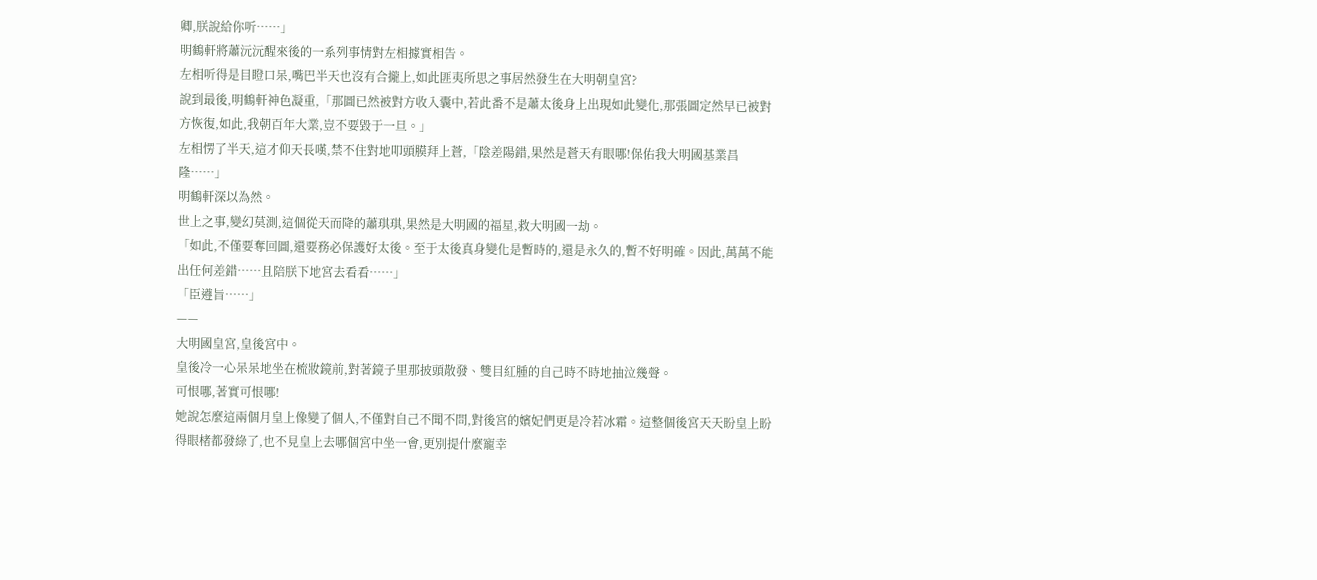卿,朕說給你听……」
明鶴軒將蕭沅沅醒來後的一系列事情對左相據實相告。
左相听得是目瞪口呆,嘴巴半天也沒有合攏上,如此匪夷所思之事居然發生在大明朝皇宮?
說到最後,明鶴軒神色凝重,「那圖已然被對方收入囊中,若此番不是蕭太後身上出現如此變化,那張圖定然早已被對方恢復,如此,我朝百年大業,豈不要毀于一旦。」
左相愣了半天,這才仰天長嘆,禁不住對地叩頭膜拜上蒼,「陰差陽錯,果然是蒼天有眼哪!保佑我大明國基業昌隆……」
明鶴軒深以為然。
世上之事,變幻莫測,這個從天而降的蕭琪琪,果然是大明國的福星,救大明國一劫。
「如此,不僅要奪回圖,還要務必保護好太後。至于太後真身變化是暫時的,還是永久的,暫不好明確。因此,萬萬不能出任何差錯……且陪朕下地宮去看看……」
「臣遵旨……」
——
大明國皇宮,皇後宮中。
皇後冷一心呆呆地坐在梳妝鏡前,對著鏡子里那披頭散發、雙目紅腫的自己時不時地抽泣幾聲。
可恨哪,著實可恨哪!
她說怎麼這兩個月皇上像變了個人,不僅對自己不聞不問,對後宮的嬪妃們更是冷若冰霜。這整個後宮天天盼皇上盼得眼楮都發綠了,也不見皇上去哪個宮中坐一會,更別提什麼寵幸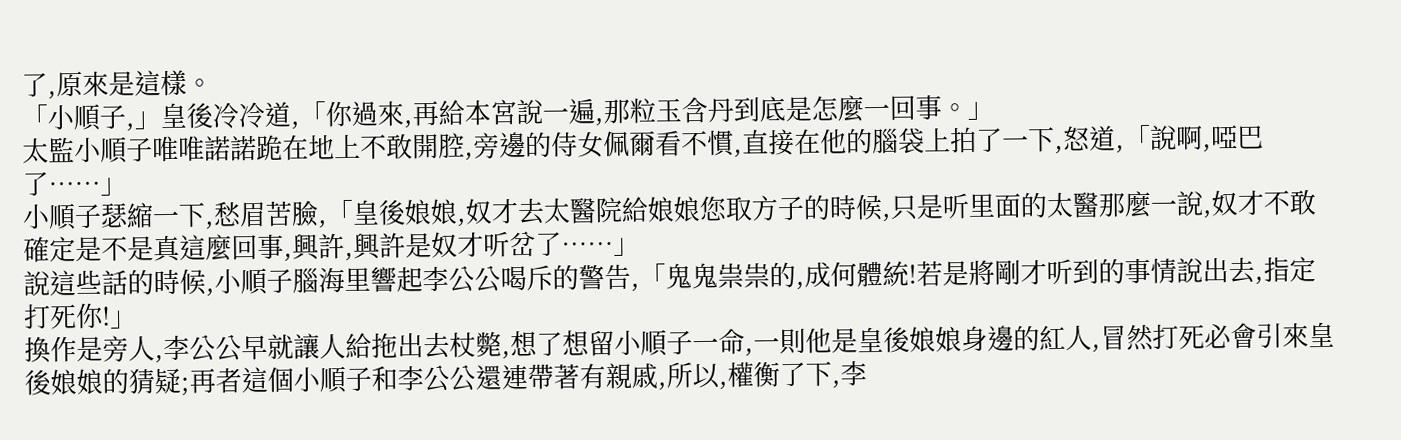了,原來是這樣。
「小順子,」皇後冷冷道,「你過來,再給本宮說一遍,那粒玉含丹到底是怎麼一回事。」
太監小順子唯唯諾諾跪在地上不敢開腔,旁邊的侍女佩爾看不慣,直接在他的腦袋上拍了一下,怒道,「說啊,啞巴了……」
小順子瑟縮一下,愁眉苦臉,「皇後娘娘,奴才去太醫院給娘娘您取方子的時候,只是听里面的太醫那麼一說,奴才不敢確定是不是真這麼回事,興許,興許是奴才听岔了……」
說這些話的時候,小順子腦海里響起李公公喝斥的警告,「鬼鬼祟祟的,成何體統!若是將剛才听到的事情說出去,指定打死你!」
換作是旁人,李公公早就讓人給拖出去杖斃,想了想留小順子一命,一則他是皇後娘娘身邊的紅人,冒然打死必會引來皇後娘娘的猜疑;再者這個小順子和李公公還連帶著有親戚,所以,權衡了下,李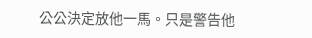公公決定放他一馬。只是警告他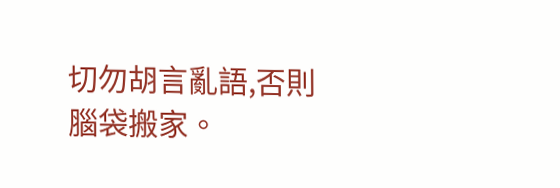切勿胡言亂語,否則腦袋搬家。